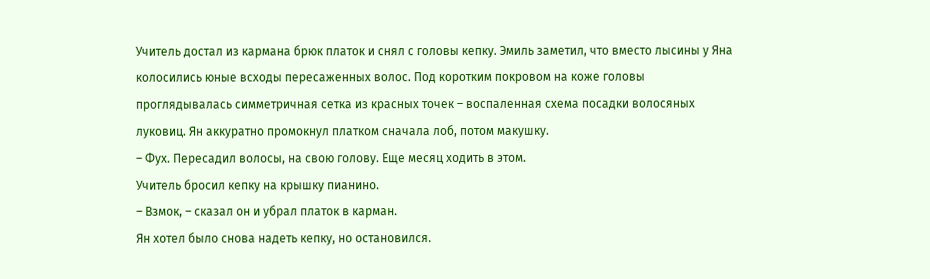Учитель достал из кармана брюк платок и снял с головы кепку. Эмиль заметил, что вместо лысины у Яна колосились юные всходы пересаженных волос. Под коротким покровом на коже головы проглядывалась симметричная сетка из красных точек – воспаленная схема посадки волосяных луковиц. Ян аккуратно промокнул платком сначала лоб, потом макушку.
– Фух. Пересадил волосы, на свою голову. Еще месяц ходить в этом.
Учитель бросил кепку на крышку пианино.
– Взмок, – сказал он и убрал платок в карман.
Ян хотел было снова надеть кепку, но остановился.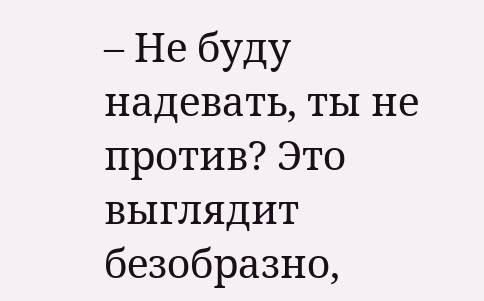– Не буду надевать, ты не против? Это выглядит безобразно,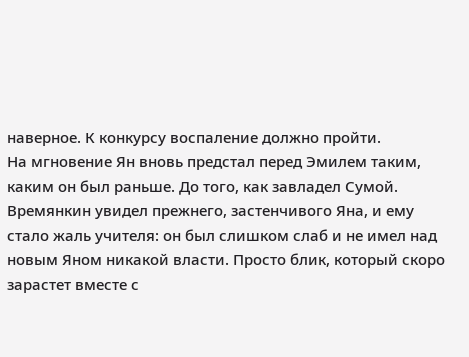наверное. К конкурсу воспаление должно пройти.
На мгновение Ян вновь предстал перед Эмилем таким, каким он был раньше. До того, как завладел Сумой. Времянкин увидел прежнего, застенчивого Яна, и ему стало жаль учителя: он был слишком слаб и не имел над новым Яном никакой власти. Просто блик, который скоро зарастет вместе с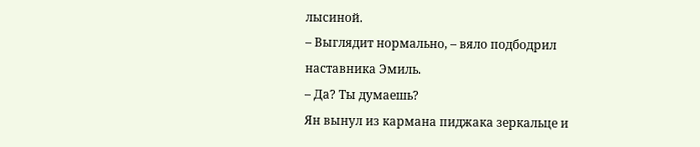лысиной.
– Выглядит нормально, – вяло подбодрил наставника Эмиль.
– Да? Ты думаешь?
Ян вынул из кармана пиджака зеркальце и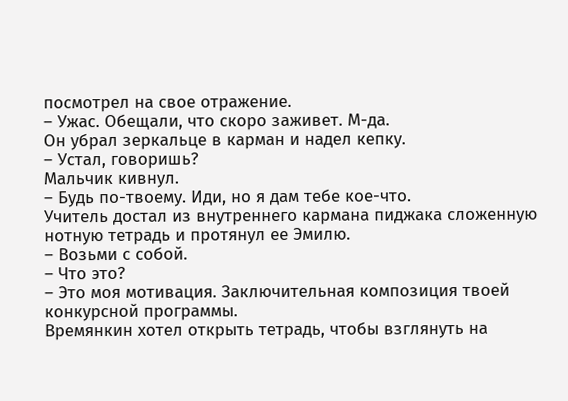посмотрел на свое отражение.
– Ужас. Обещали, что скоро заживет. М-да.
Он убрал зеркальце в карман и надел кепку.
– Устал, говоришь?
Мальчик кивнул.
– Будь по-твоему. Иди, но я дам тебе кое-что.
Учитель достал из внутреннего кармана пиджака сложенную нотную тетрадь и протянул ее Эмилю.
– Возьми с собой.
– Что это?
– Это моя мотивация. Заключительная композиция твоей конкурсной программы.
Времянкин хотел открыть тетрадь, чтобы взглянуть на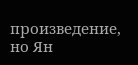произведение, но Ян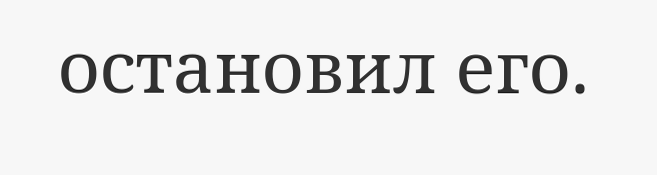остановил его.